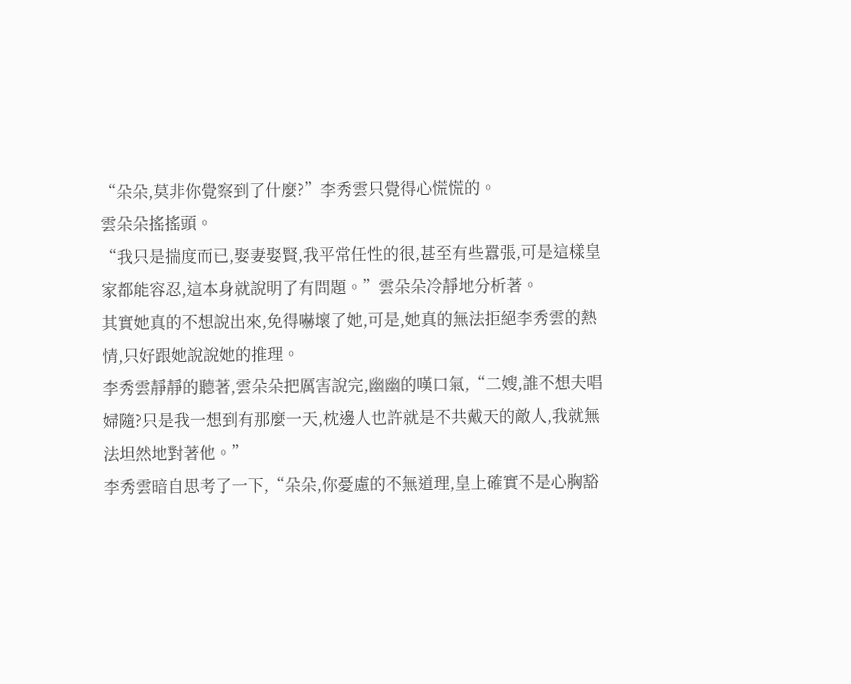“朵朵,莫非你覺察到了什麼?”李秀雲只覺得心慌慌的。
雲朵朵搖搖頭。
“我只是揣度而已,娶妻娶賢,我平常任性的很,甚至有些囂張,可是這樣皇家都能容忍,這本身就說明了有問題。”雲朵朵冷靜地分析著。
其實她真的不想說出來,免得嚇壞了她,可是,她真的無法拒絕李秀雲的熱情,只好跟她說說她的推理。
李秀雲靜靜的聽著,雲朵朵把厲害說完,幽幽的嘆口氣,“二嫂,誰不想夫唱婦隨?只是我一想到有那麼一天,枕邊人也許就是不共戴天的敵人,我就無法坦然地對著他。”
李秀雲暗自思考了一下,“朵朵,你憂慮的不無道理,皇上確實不是心胸豁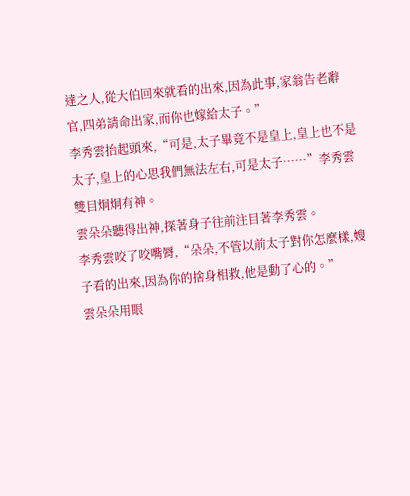達之人,從大伯回來就看的出來,因為此事,家翁告老辭官,四弟請命出家,而你也嫁給太子。”
李秀雲抬起頭來,“可是,太子畢竟不是皇上,皇上也不是太子,皇上的心思我們無法左右,可是太子……”李秀雲雙目炯炯有神。
雲朵朵聽得出神,探著身子往前注目著李秀雲。
李秀雲咬了咬嘴脣,“朵朵,不管以前太子對你怎麼樣,嫂子看的出來,因為你的捨身相救,他是動了心的。”
雲朵朵用眼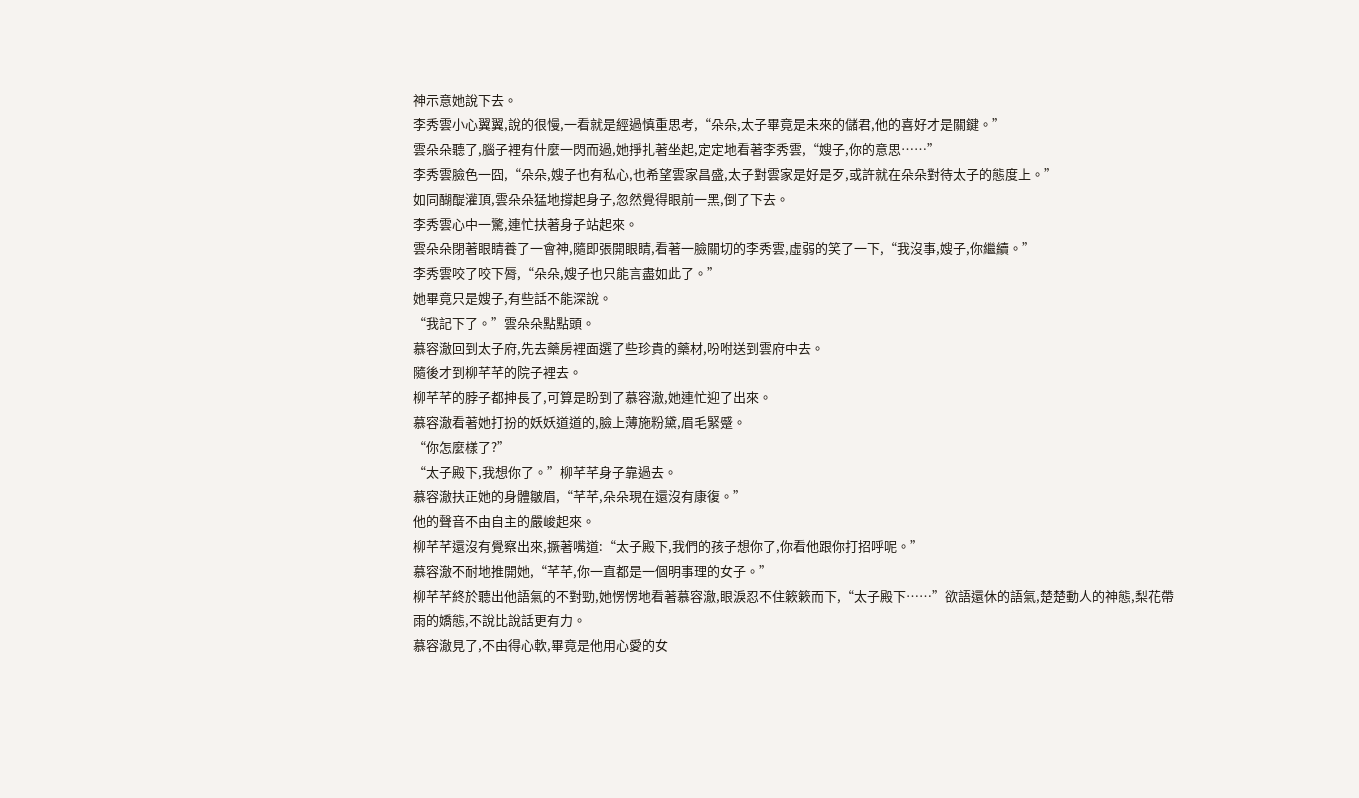神示意她說下去。
李秀雲小心翼翼,說的很慢,一看就是經過慎重思考,“朵朵,太子畢竟是未來的儲君,他的喜好才是關鍵。”
雲朵朵聽了,腦子裡有什麼一閃而過,她掙扎著坐起,定定地看著李秀雲,“嫂子,你的意思……”
李秀雲臉色一囧,“朵朵,嫂子也有私心,也希望雲家昌盛,太子對雲家是好是歹,或許就在朵朵對待太子的態度上。”
如同醐醍灌頂,雲朵朵猛地撐起身子,忽然覺得眼前一黑,倒了下去。
李秀雲心中一驚,連忙扶著身子站起來。
雲朵朵閉著眼睛養了一會神,隨即張開眼睛,看著一臉關切的李秀雲,虛弱的笑了一下,“我沒事,嫂子,你繼續。”
李秀雲咬了咬下脣,“朵朵,嫂子也只能言盡如此了。”
她畢竟只是嫂子,有些話不能深說。
“我記下了。”雲朵朵點點頭。
慕容澈回到太子府,先去藥房裡面選了些珍貴的藥材,吩咐送到雲府中去。
隨後才到柳芊芊的院子裡去。
柳芊芊的脖子都抻長了,可算是盼到了慕容澈,她連忙迎了出來。
慕容澈看著她打扮的妖妖道道的,臉上薄施粉黛,眉毛緊蹙。
“你怎麼樣了?”
“太子殿下,我想你了。”柳芊芊身子靠過去。
慕容澈扶正她的身體皺眉,“芊芊,朵朵現在還沒有康復。”
他的聲音不由自主的嚴峻起來。
柳芊芊還沒有覺察出來,撅著嘴道:“太子殿下,我們的孩子想你了,你看他跟你打招呼呢。”
慕容澈不耐地推開她,“芊芊,你一直都是一個明事理的女子。”
柳芊芊終於聽出他語氣的不對勁,她愣愣地看著慕容澈,眼淚忍不住簌簌而下,“太子殿下……”欲語還休的語氣,楚楚動人的神態,梨花帶雨的嬌態,不說比說話更有力。
慕容澈見了,不由得心軟,畢竟是他用心愛的女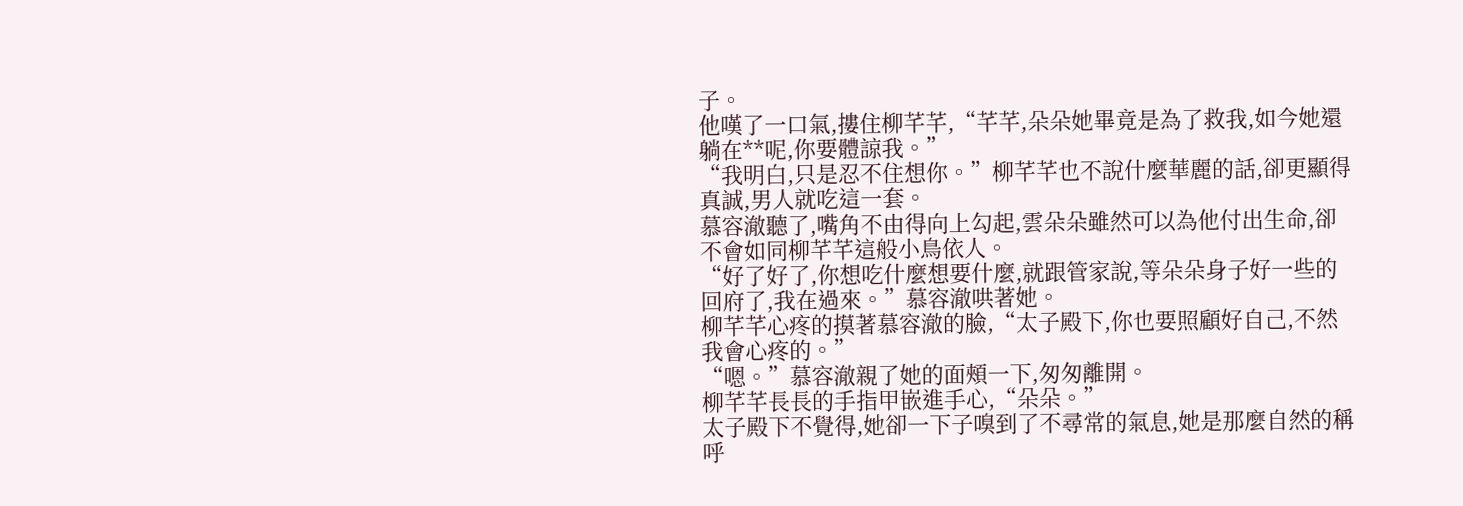子。
他嘆了一口氣,摟住柳芊芊,“芊芊,朵朵她畢竟是為了救我,如今她還躺在**呢,你要體諒我。”
“我明白,只是忍不住想你。”柳芊芊也不說什麼華麗的話,卻更顯得真誠,男人就吃這一套。
慕容澈聽了,嘴角不由得向上勾起,雲朵朵雖然可以為他付出生命,卻不會如同柳芊芊這般小鳥依人。
“好了好了,你想吃什麼想要什麼,就跟管家說,等朵朵身子好一些的回府了,我在過來。”慕容澈哄著她。
柳芊芊心疼的摸著慕容澈的臉,“太子殿下,你也要照顧好自己,不然我會心疼的。”
“嗯。”慕容澈親了她的面頰一下,匆匆離開。
柳芊芊長長的手指甲嵌進手心,“朵朵。”
太子殿下不覺得,她卻一下子嗅到了不尋常的氣息,她是那麼自然的稱呼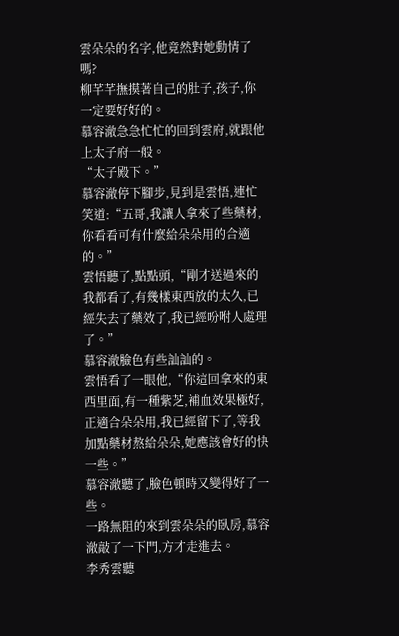雲朵朵的名字,他竟然對她動情了嗎?
柳芊芊撫摸著自己的肚子,孩子,你一定要好好的。
慕容澈急急忙忙的回到雲府,就跟他上太子府一般。
“太子殿下。”
慕容澈停下腳步,見到是雲悟,連忙笑道:“五哥,我讓人拿來了些藥材,你看看可有什麼給朵朵用的合適的。”
雲悟聽了,點點頭,“剛才送過來的我都看了,有幾樣東西放的太久,已經失去了藥效了,我已經吩咐人處理了。”
慕容澈臉色有些訕訕的。
雲悟看了一眼他,“你這回拿來的東西里面,有一種紫芝,補血效果極好,正適合朵朵用,我已經留下了,等我加點藥材熬給朵朵,她應該會好的快一些。”
慕容澈聽了,臉色頓時又變得好了一些。
一路無阻的來到雲朵朵的臥房,慕容澈敲了一下門,方才走進去。
李秀雲聽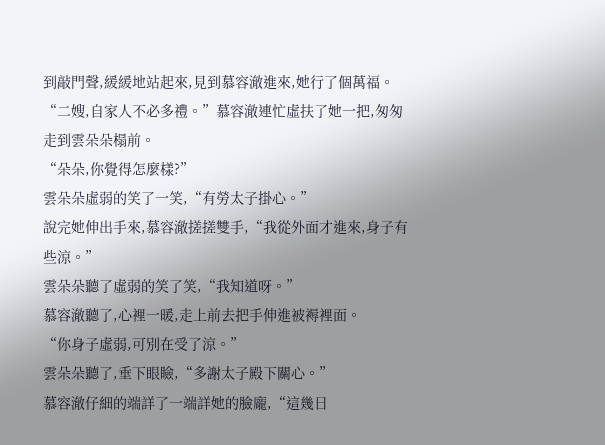到敲門聲,緩緩地站起來,見到慕容澈進來,她行了個萬福。
“二嫂,自家人不必多禮。”慕容澈連忙虛扶了她一把,匆匆走到雲朵朵榻前。
“朵朵,你覺得怎麼樣?”
雲朵朵虛弱的笑了一笑,“有勞太子掛心。”
說完她伸出手來,慕容澈搓搓雙手,“我從外面才進來,身子有些涼。”
雲朵朵聽了虛弱的笑了笑,“我知道呀。”
慕容澈聽了,心裡一暖,走上前去把手伸進被褥裡面。
“你身子虛弱,可別在受了涼。”
雲朵朵聽了,垂下眼瞼,“多謝太子殿下關心。”
慕容澈仔細的端詳了一端詳她的臉龐,“這幾日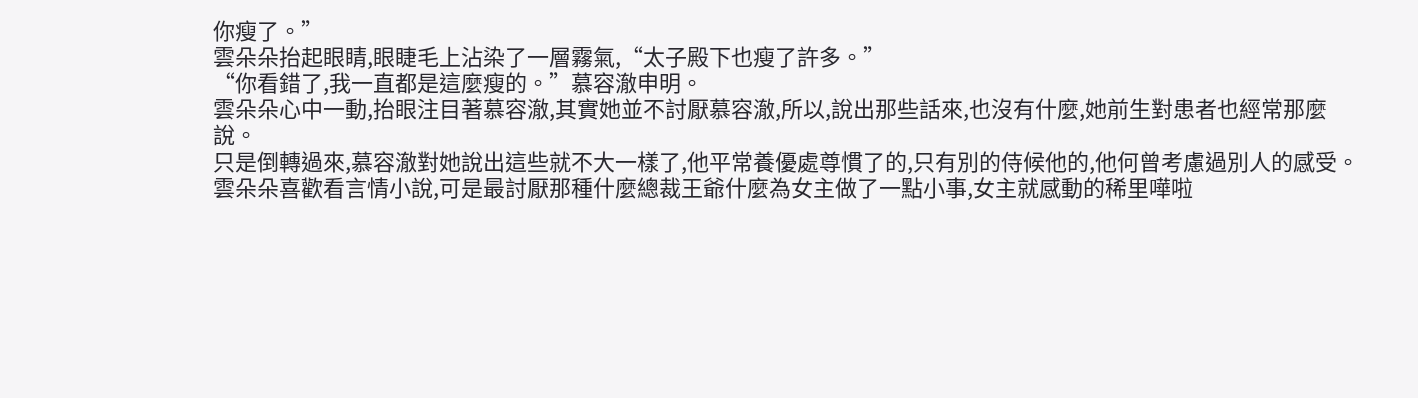你瘦了。”
雲朵朵抬起眼睛,眼睫毛上沾染了一層霧氣,“太子殿下也瘦了許多。”
“你看錯了,我一直都是這麼瘦的。”慕容澈申明。
雲朵朵心中一動,抬眼注目著慕容澈,其實她並不討厭慕容澈,所以,說出那些話來,也沒有什麼,她前生對患者也經常那麼說。
只是倒轉過來,慕容澈對她說出這些就不大一樣了,他平常養優處尊慣了的,只有別的侍候他的,他何曾考慮過別人的感受。
雲朵朵喜歡看言情小說,可是最討厭那種什麼總裁王爺什麼為女主做了一點小事,女主就感動的稀里嘩啦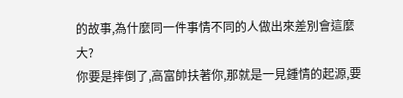的故事,為什麼同一件事情不同的人做出來差別會這麼大?
你要是摔倒了,高富帥扶著你,那就是一見鍾情的起源,要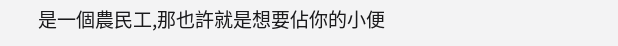是一個農民工,那也許就是想要佔你的小便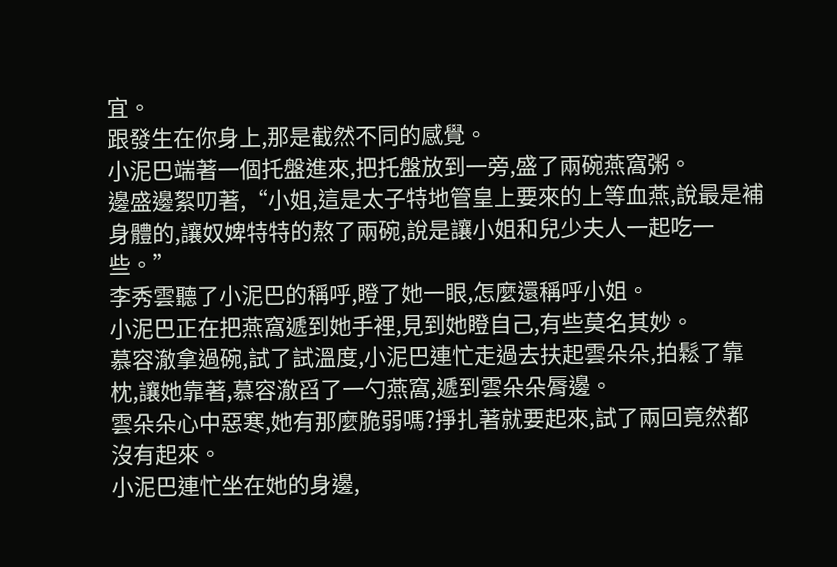宜。
跟發生在你身上,那是截然不同的感覺。
小泥巴端著一個托盤進來,把托盤放到一旁,盛了兩碗燕窩粥。
邊盛邊絮叨著,“小姐,這是太子特地管皇上要來的上等血燕,說最是補身體的,讓奴婢特特的熬了兩碗,說是讓小姐和兒少夫人一起吃一些。”
李秀雲聽了小泥巴的稱呼,瞪了她一眼,怎麼還稱呼小姐。
小泥巴正在把燕窩遞到她手裡,見到她瞪自己,有些莫名其妙。
慕容澈拿過碗,試了試溫度,小泥巴連忙走過去扶起雲朵朵,拍鬆了靠枕,讓她靠著,慕容澈舀了一勺燕窩,遞到雲朵朵脣邊。
雲朵朵心中惡寒,她有那麼脆弱嗎?掙扎著就要起來,試了兩回竟然都沒有起來。
小泥巴連忙坐在她的身邊,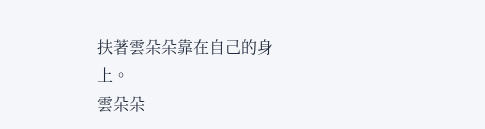扶著雲朵朵靠在自己的身上。
雲朵朵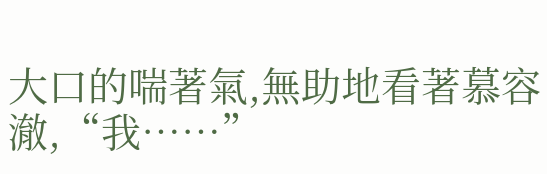大口的喘著氣,無助地看著慕容澈,“我……”